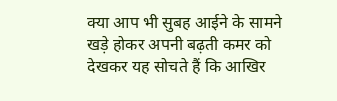क्या आप भी सुबह आईने के सामने खड़े होकर अपनी बढ़ती कमर को देखकर यह सोचते हैं कि आखिर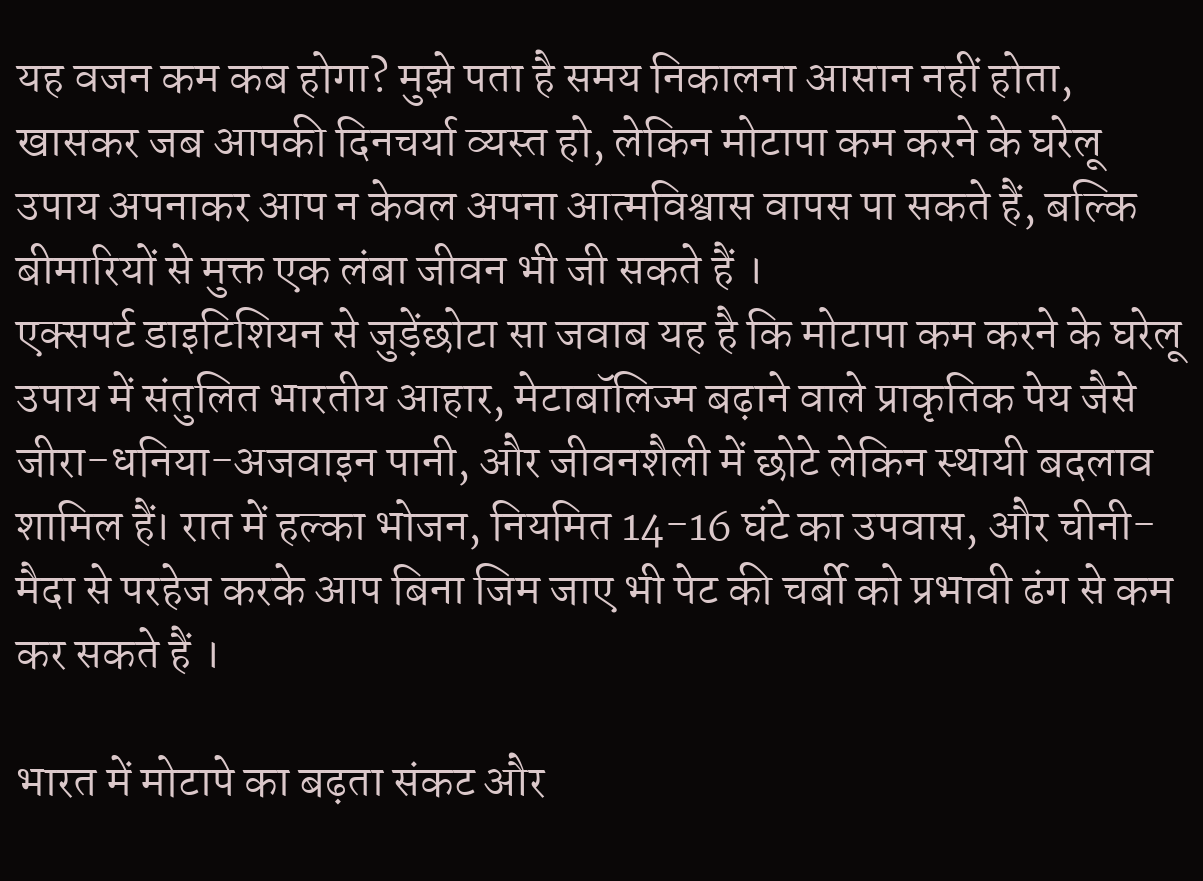यह वजन कम कब होगा? मुझे पता है समय निकालना आसान नहीं होता, खासकर जब आपकी दिनचर्या व्यस्त हो, लेकिन मोटापा कम करने के घरेलू उपाय अपनाकर आप न केवल अपना आत्मविश्वास वापस पा सकते हैं, बल्कि बीमारियों से मुक्त एक लंबा जीवन भी जी सकते हैं ।
एक्सपर्ट डाइटिशियन से जुड़ेंछोटा सा जवाब यह है कि मोटापा कम करने के घरेलू उपाय में संतुलित भारतीय आहार, मेटाबॉलिज्म बढ़ाने वाले प्राकृतिक पेय जैसे जीरा-धनिया-अजवाइन पानी, और जीवनशैली में छोटे लेकिन स्थायी बदलाव शामिल हैं। रात में हल्का भोजन, नियमित 14-16 घंटे का उपवास, और चीनी-मैदा से परहेज करके आप बिना जिम जाए भी पेट की चर्बी को प्रभावी ढंग से कम कर सकते हैं ।

भारत में मोटापे का बढ़ता संकट और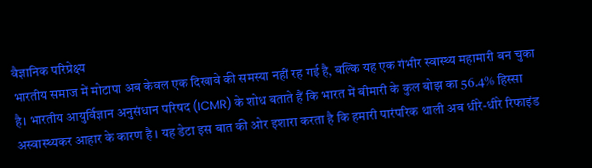वैज्ञानिक परिप्रेक्ष्य
भारतीय समाज में मोटापा अब केवल एक दिखावे की समस्या नहीं रह गई है, बल्कि यह एक गंभीर स्वास्थ्य महामारी बन चुका है। भारतीय आयुर्विज्ञान अनुसंधान परिषद (ICMR) के शोध बताते हैं कि भारत में बीमारी के कुल बोझ का 56.4% हिस्सा अस्वास्थ्यकर आहार के कारण है । यह डेटा इस बात की ओर इशारा करता है कि हमारी पारंपरिक थाली अब धीरे-धीरे रिफाइंड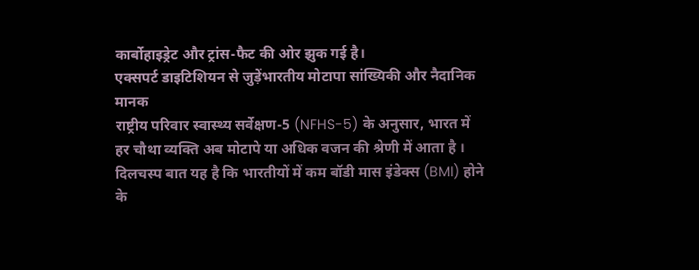कार्बोहाइड्रेट और ट्रांस-फैट की ओर झुक गई है।
एक्सपर्ट डाइटिशियन से जुड़ेंभारतीय मोटापा सांख्यिकी और नैदानिक मानक
राष्ट्रीय परिवार स्वास्थ्य सर्वेक्षण-5 (NFHS-5) के अनुसार, भारत में हर चौथा व्यक्ति अब मोटापे या अधिक वजन की श्रेणी में आता है । दिलचस्प बात यह है कि भारतीयों में कम बॉडी मास इंडेक्स (BMI) होने के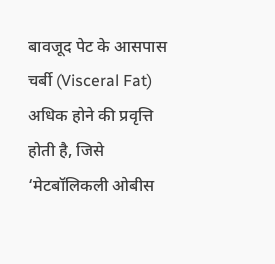बावजूद पेट के आसपास चर्बी (Visceral Fat) अधिक होने की प्रवृत्ति होती है, जिसे ‘मेटबॉलिकली ओबीस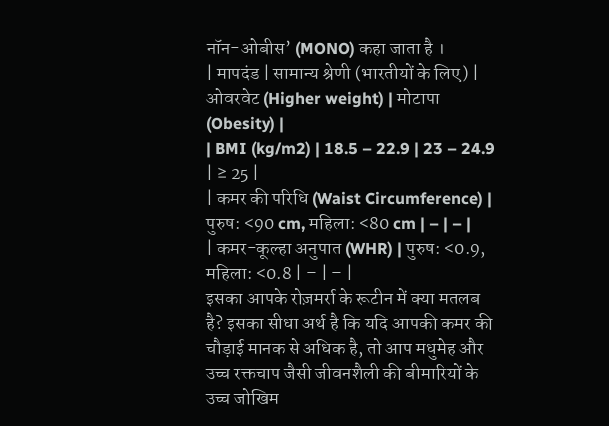नॉन-ओबीस’ (MONO) कहा जाता है ।
| मापदंड | सामान्य श्रेणी (भारतीयों के लिए) | ओवरवेट (Higher weight) | मोटापा (Obesity) |
| BMI (kg/m2) | 18.5 – 22.9 | 23 – 24.9 | ≥ 25 |
| कमर की परिधि (Waist Circumference) | पुरुष: <90 cm, महिला: <80 cm | – | – |
| कमर-कूल्हा अनुपात (WHR) | पुरुष: <0.9, महिला: <0.8 | – | – |
इसका आपके रोज़मर्रा के रूटीन में क्या मतलब है? इसका सीधा अर्थ है कि यदि आपकी कमर की चौड़ाई मानक से अधिक है, तो आप मधुमेह और उच्च रक्तचाप जैसी जीवनशैली की बीमारियों के उच्च जोखिम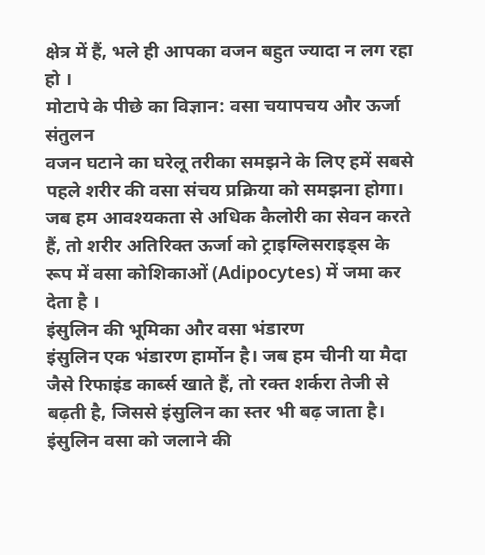क्षेत्र में हैं, भले ही आपका वजन बहुत ज्यादा न लग रहा हो ।
मोटापे के पीछे का विज्ञान: वसा चयापचय और ऊर्जा संतुलन
वजन घटाने का घरेलू तरीका समझने के लिए हमें सबसे पहले शरीर की वसा संचय प्रक्रिया को समझना होगा। जब हम आवश्यकता से अधिक कैलोरी का सेवन करते हैं, तो शरीर अतिरिक्त ऊर्जा को ट्राइग्लिसराइड्स के रूप में वसा कोशिकाओं (Adipocytes) में जमा कर देता है ।
इंसुलिन की भूमिका और वसा भंडारण
इंसुलिन एक भंडारण हार्मोन है। जब हम चीनी या मैदा जैसे रिफाइंड कार्ब्स खाते हैं, तो रक्त शर्करा तेजी से बढ़ती है, जिससे इंसुलिन का स्तर भी बढ़ जाता है। इंसुलिन वसा को जलाने की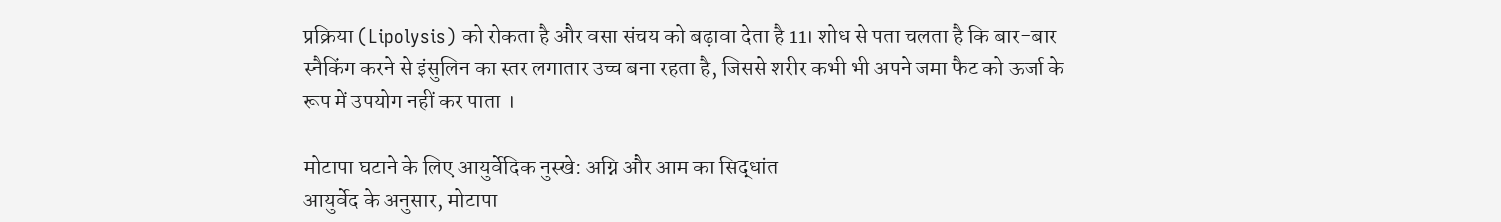प्रक्रिया (Lipolysis) को रोकता है और वसा संचय को बढ़ावा देता है 11। शोध से पता चलता है कि बार-बार स्नैकिंग करने से इंसुलिन का स्तर लगातार उच्च बना रहता है, जिससे शरीर कभी भी अपने जमा फैट को ऊर्जा के रूप में उपयोग नहीं कर पाता ।

मोटापा घटाने के लिए आयुर्वेदिक नुस्खे: अग्नि और आम का सिद्धांत
आयुर्वेद के अनुसार, मोटापा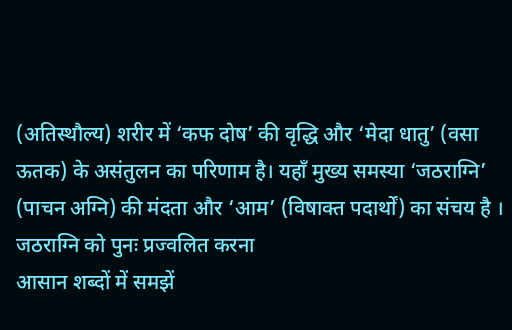(अतिस्थौल्य) शरीर में ‘कफ दोष’ की वृद्धि और ‘मेदा धातु’ (वसा ऊतक) के असंतुलन का परिणाम है। यहाँ मुख्य समस्या ‘जठराग्नि’ (पाचन अग्नि) की मंदता और ‘आम’ (विषाक्त पदार्थों) का संचय है ।
जठराग्नि को पुनः प्रज्वलित करना
आसान शब्दों में समझें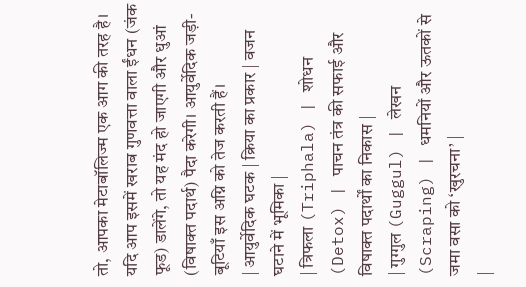तो, आपका मेटाबॉलिज्म एक आग की तरह है। यदि आप इसमें खराब गुणवत्ता वाला ईंधन (जंक फूड) डालेंगे, तो यह मंद हो जाएगी और धुआं (विषाक्त पदार्थ) पैदा करेगी। आयुर्वेदिक जड़ी-बूटियाँ इस अग्नि को तेज करती हैं।
| आयुर्वेदिक घटक | क्रिया का प्रकार | वजन घटाने में भूमिका |
| त्रिफला (Triphala) | शोधन (Detox) | पाचन तंत्र की सफाई और विषाक्त पदार्थों का निकास |
| गुग्गुल (Guggul) | लेखन (Scraping) | धमनियों और ऊतकों से जमा वसा को ‘खुरचना’ |
|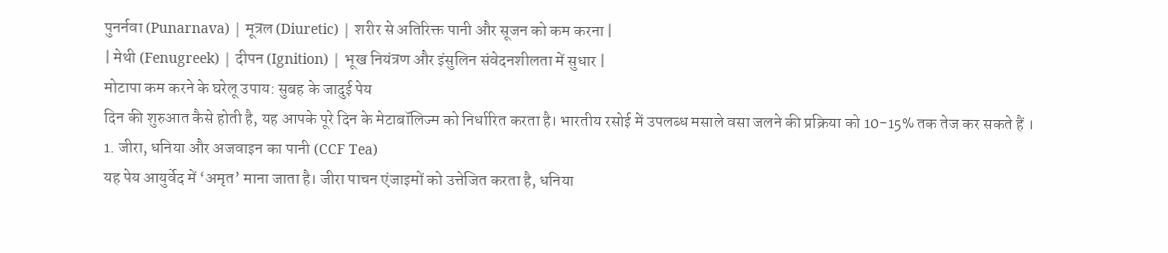पुनर्नवा (Punarnava) | मूत्रल (Diuretic) | शरीर से अतिरिक्त पानी और सूजन को कम करना |
| मेथी (Fenugreek) | दीपन (Ignition) | भूख नियंत्रण और इंसुलिन संवेदनशीलता में सुधार |
मोटापा कम करने के घरेलू उपाय: सुबह के जादुई पेय
दिन की शुरुआत कैसे होती है, यह आपके पूरे दिन के मेटाबॉलिज्म को निर्धारित करता है। भारतीय रसोई में उपलब्ध मसाले वसा जलने की प्रक्रिया को 10-15% तक तेज कर सकते हैं ।
1. जीरा, धनिया और अजवाइन का पानी (CCF Tea)
यह पेय आयुर्वेद में ‘अमृत’ माना जाता है। जीरा पाचन एंजाइमों को उत्तेजित करता है, धनिया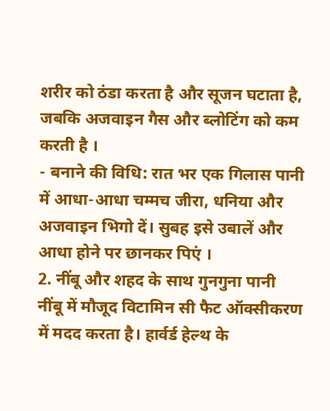शरीर को ठंडा करता है और सूजन घटाता है, जबकि अजवाइन गैस और ब्लोटिंग को कम करती है ।
- बनाने की विधि: रात भर एक गिलास पानी में आधा-आधा चम्मच जीरा, धनिया और अजवाइन भिगो दें। सुबह इसे उबालें और आधा होने पर छानकर पिएं ।
2. नींबू और शहद के साथ गुनगुना पानी
नींबू में मौजूद विटामिन सी फैट ऑक्सीकरण में मदद करता है। हार्वर्ड हेल्थ के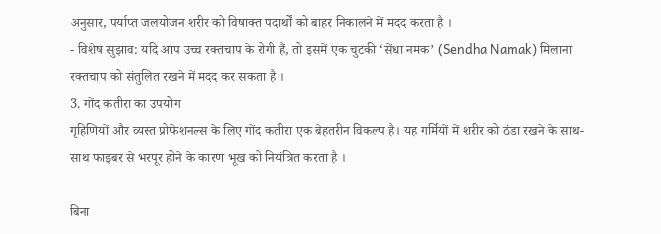अनुसार, पर्याप्त जलयोजन शरीर को विषाक्त पदार्थों को बाहर निकालने में मदद करता है ।
- विशेष सुझाव: यदि आप उच्च रक्तचाप के रोगी हैं, तो इसमें एक चुटकी ‘सेंधा नमक’ (Sendha Namak) मिलाना रक्तचाप को संतुलित रखने में मदद कर सकता है ।
3. गोंद कतीरा का उपयोग
गृहिणियों और व्यस्त प्रोफेशनल्स के लिए गोंद कतीरा एक बेहतरीन विकल्प है। यह गर्मियों में शरीर को ठंडा रखने के साथ-साथ फाइबर से भरपूर होने के कारण भूख को नियंत्रित करता है ।

बिना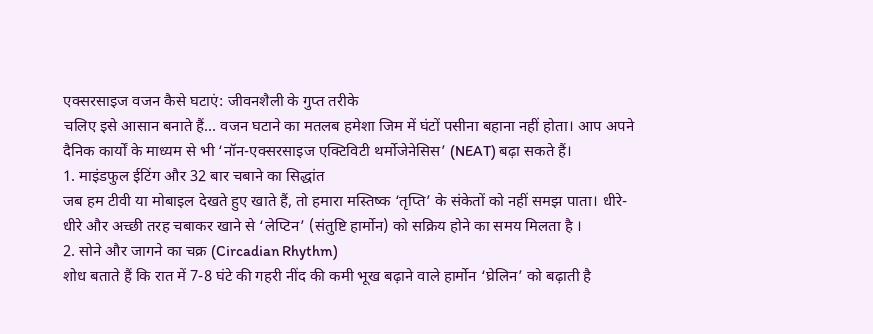एक्सरसाइज वजन कैसे घटाएं: जीवनशैली के गुप्त तरीके
चलिए इसे आसान बनाते हैं… वजन घटाने का मतलब हमेशा जिम में घंटों पसीना बहाना नहीं होता। आप अपने दैनिक कार्यों के माध्यम से भी ‘नॉन-एक्सरसाइज एक्टिविटी थर्मोजेनेसिस’ (NEAT) बढ़ा सकते हैं।
1. माइंडफुल ईटिंग और 32 बार चबाने का सिद्धांत
जब हम टीवी या मोबाइल देखते हुए खाते हैं, तो हमारा मस्तिष्क ‘तृप्ति’ के संकेतों को नहीं समझ पाता। धीरे-धीरे और अच्छी तरह चबाकर खाने से ‘लेप्टिन’ (संतुष्टि हार्मोन) को सक्रिय होने का समय मिलता है ।
2. सोने और जागने का चक्र (Circadian Rhythm)
शोध बताते हैं कि रात में 7-8 घंटे की गहरी नींद की कमी भूख बढ़ाने वाले हार्मोन ‘घ्रेलिन’ को बढ़ाती है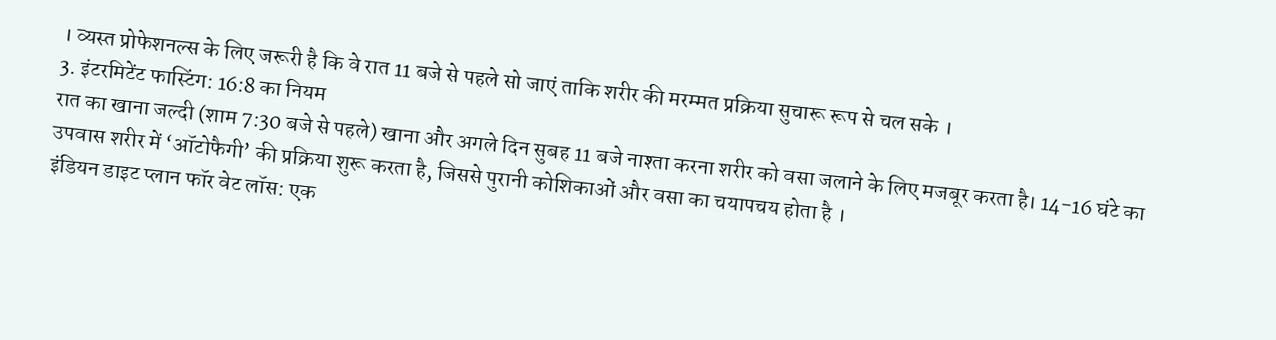। व्यस्त प्रोफेशनल्स के लिए जरूरी है कि वे रात 11 बजे से पहले सो जाएं ताकि शरीर की मरम्मत प्रक्रिया सुचारू रूप से चल सके ।
3. इंटरमिटेंट फास्टिंग: 16:8 का नियम
रात का खाना जल्दी (शाम 7:30 बजे से पहले) खाना और अगले दिन सुबह 11 बजे नाश्ता करना शरीर को वसा जलाने के लिए मजबूर करता है। 14-16 घंटे का उपवास शरीर में ‘ऑटोफैगी’ की प्रक्रिया शुरू करता है, जिससे पुरानी कोशिकाओं और वसा का चयापचय होता है ।
इंडियन डाइट प्लान फॉर वेट लॉस: एक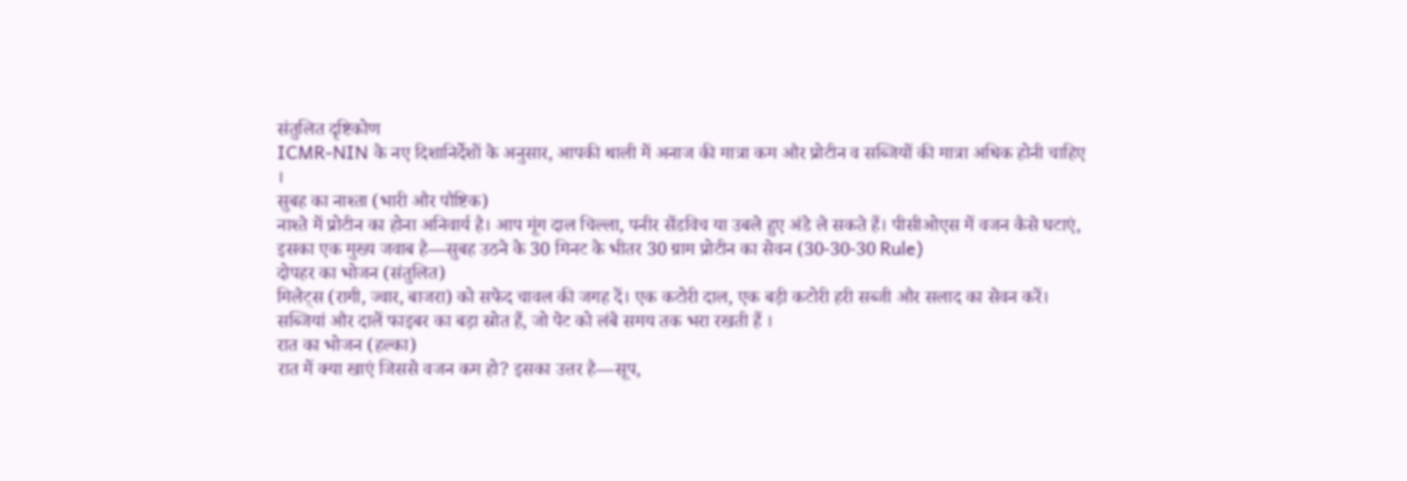संतुलित दृष्टिकोण
ICMR-NIN के नए दिशानिर्देशों के अनुसार, आपकी थाली में अनाज की मात्रा कम और प्रोटीन व सब्जियों की मात्रा अधिक होनी चाहिए ।
सुबह का नाश्ता (भारी और पौष्टिक)
नाश्ते में प्रोटीन का होना अनिवार्य है। आप मूंग दाल चिल्ला, पनीर सैंडविच या उबले हुए अंडे ले सकते हैं। पीसीओएस में वजन कैसे घटाएं, इसका एक मुख्य जवाब है—सुबह उठने के 30 मिनट के भीतर 30 ग्राम प्रोटीन का सेवन (30-30-30 Rule)
दोपहर का भोजन (संतुलित)
मिलेट्स (रागी, ज्वार, बाजरा) को सफेद चावल की जगह दें। एक कटोरी दाल, एक बड़ी कटोरी हरी सब्जी और सलाद का सेवन करें। सब्जियां और दालें फाइबर का बड़ा स्रोत हैं, जो पेट को लंबे समय तक भरा रखती हैं ।
रात का भोजन (हल्का)
रात में क्या खाएं जिससे वजन कम हो? इसका उत्तर है—सूप,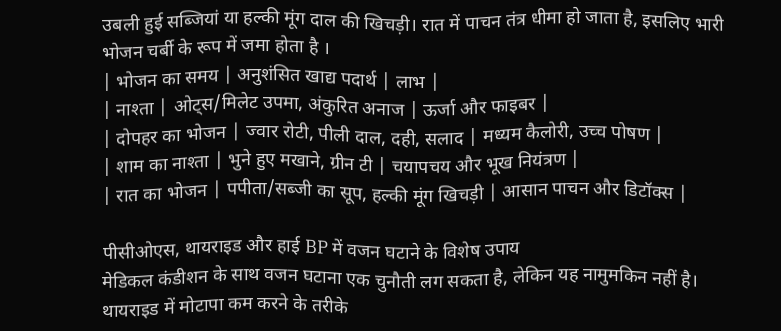उबली हुई सब्जियां या हल्की मूंग दाल की खिचड़ी। रात में पाचन तंत्र धीमा हो जाता है, इसलिए भारी भोजन चर्बी के रूप में जमा होता है ।
| भोजन का समय | अनुशंसित खाद्य पदार्थ | लाभ |
| नाश्ता | ओट्स/मिलेट उपमा, अंकुरित अनाज | ऊर्जा और फाइबर |
| दोपहर का भोजन | ज्वार रोटी, पीली दाल, दही, सलाद | मध्यम कैलोरी, उच्च पोषण |
| शाम का नाश्ता | भुने हुए मखाने, ग्रीन टी | चयापचय और भूख नियंत्रण |
| रात का भोजन | पपीता/सब्जी का सूप, हल्की मूंग खिचड़ी | आसान पाचन और डिटॉक्स |

पीसीओएस, थायराइड और हाई BP में वजन घटाने के विशेष उपाय
मेडिकल कंडीशन के साथ वजन घटाना एक चुनौती लग सकता है, लेकिन यह नामुमकिन नहीं है।
थायराइड में मोटापा कम करने के तरीके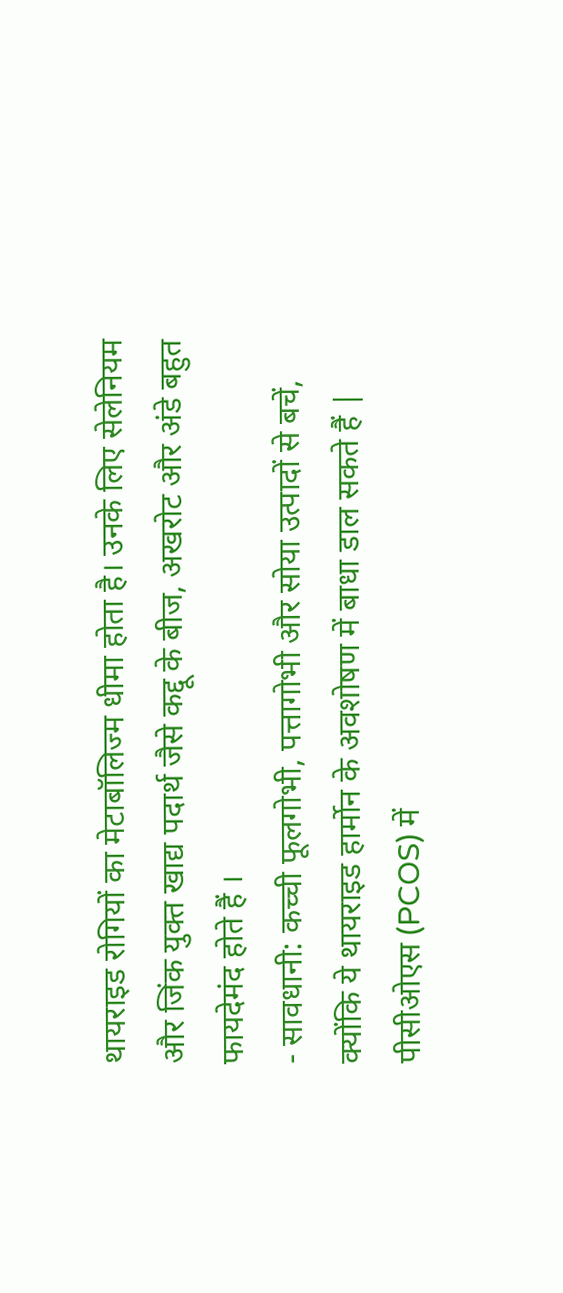थायराइड रोगियों का मेटाबॉलिज्म धीमा होता है। उनके लिए सेलेनियम और जिंक युक्त खाद्य पदार्थ जैसे कद्दू के बीज, अखरोट और अंडे बहुत फायदेमंद होते हैं ।
- सावधानी: कच्ची फूलगोभी, पत्तागोभी और सोया उत्पादों से बचें, क्योंकि ये थायराइड हार्मोन के अवशोषण में बाधा डाल सकते हैं |
पीसीओएस (PCOS) में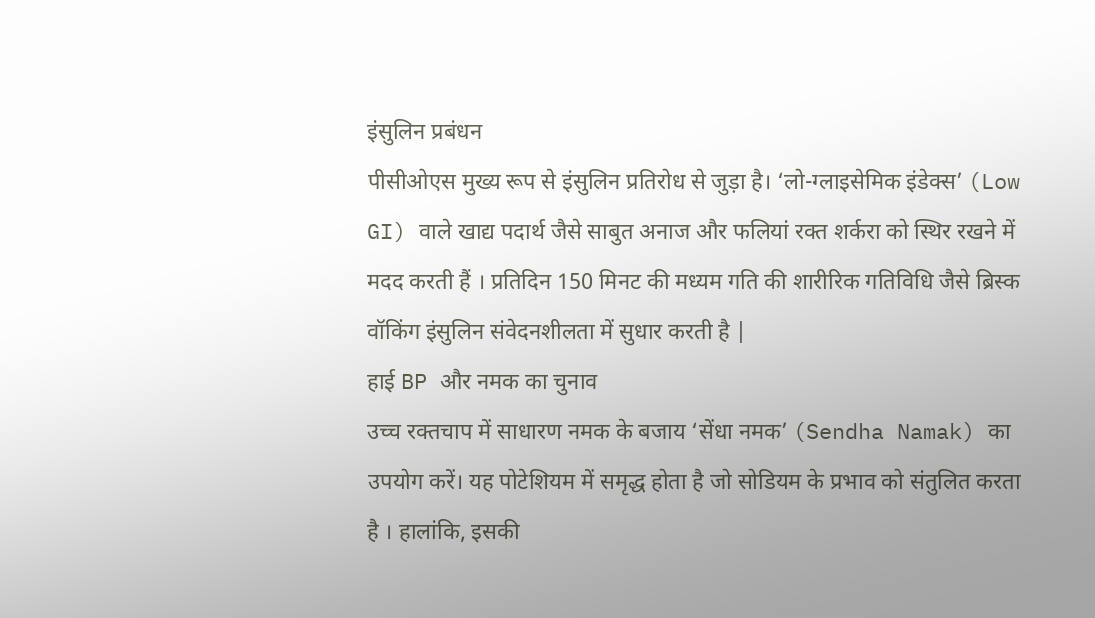इंसुलिन प्रबंधन
पीसीओएस मुख्य रूप से इंसुलिन प्रतिरोध से जुड़ा है। ‘लो-ग्लाइसेमिक इंडेक्स’ (Low GI) वाले खाद्य पदार्थ जैसे साबुत अनाज और फलियां रक्त शर्करा को स्थिर रखने में मदद करती हैं । प्रतिदिन 150 मिनट की मध्यम गति की शारीरिक गतिविधि जैसे ब्रिस्क वॉकिंग इंसुलिन संवेदनशीलता में सुधार करती है |
हाई BP और नमक का चुनाव
उच्च रक्तचाप में साधारण नमक के बजाय ‘सेंधा नमक’ (Sendha Namak) का उपयोग करें। यह पोटेशियम में समृद्ध होता है जो सोडियम के प्रभाव को संतुलित करता है । हालांकि, इसकी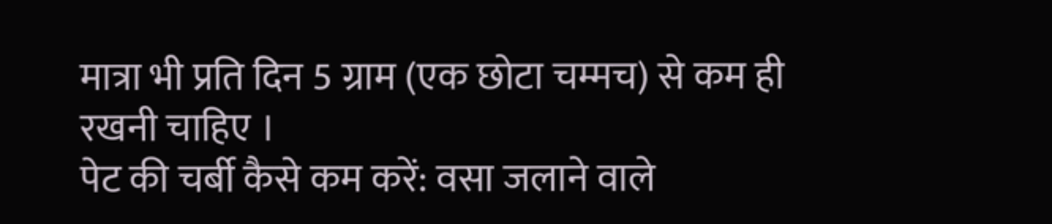मात्रा भी प्रति दिन 5 ग्राम (एक छोटा चम्मच) से कम ही रखनी चाहिए ।
पेट की चर्बी कैसे कम करें: वसा जलाने वाले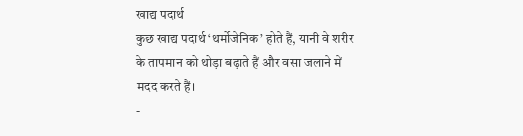खाद्य पदार्थ
कुछ खाद्य पदार्थ ‘थर्मोजेनिक’ होते हैं, यानी वे शरीर के तापमान को थोड़ा बढ़ाते हैं और वसा जलाने में मदद करते हैं।
-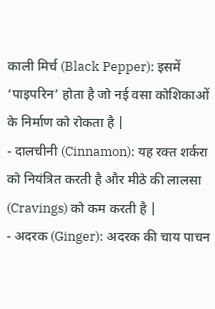काली मिर्च (Black Pepper): इसमें ‘पाइपरिन’ होता है जो नई वसा कोशिकाओं के निर्माण को रोकता है |
- दालचीनी (Cinnamon): यह रक्त शर्करा को नियंत्रित करती है और मीठे की लालसा (Cravings) को कम करती है |
- अदरक (Ginger): अदरक की चाय पाचन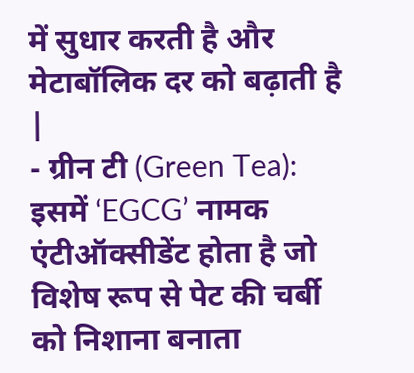में सुधार करती है और मेटाबॉलिक दर को बढ़ाती है |
- ग्रीन टी (Green Tea): इसमें ‘EGCG’ नामक एंटीऑक्सीडेंट होता है जो विशेष रूप से पेट की चर्बी को निशाना बनाता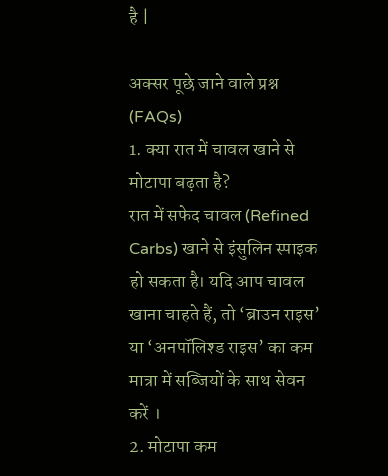है |

अक्सर पूछे जाने वाले प्रश्न (FAQs)
1. क्या रात में चावल खाने से मोटापा बढ़ता है?
रात में सफेद चावल (Refined Carbs) खाने से इंसुलिन स्पाइक हो सकता है। यदि आप चावल खाना चाहते हैं, तो ‘ब्राउन राइस’ या ‘अनपॉलिश्ड राइस’ का कम मात्रा में सब्जियों के साथ सेवन करें ।
2. मोटापा कम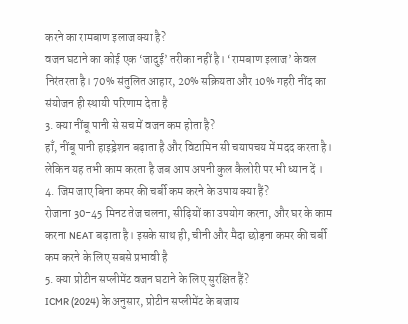करने का रामबाण इलाज क्या है?
वजन घटाने का कोई एक ‘जादुई’ तरीका नहीं है। ‘रामबाण इलाज’ केवल निरंतरता है। 70% संतुलित आहार, 20% सक्रियता और 10% गहरी नींद का संयोजन ही स्थायी परिणाम देता है
3. क्या नींबू पानी से सच में वजन कम होता है?
हाँ, नींबू पानी हाइड्रेशन बढ़ाता है और विटामिन सी चयापचय में मदद करता है। लेकिन यह तभी काम करता है जब आप अपनी कुल कैलोरी पर भी ध्यान दें ।
4. जिम जाए बिना कमर की चर्बी कम करने के उपाय क्या हैं?
रोजाना 30-45 मिनट तेज चलना, सीढ़ियों का उपयोग करना, और घर के काम करना NEAT बढ़ाता है। इसके साथ ही, चीनी और मैदा छोड़ना कमर की चर्बी कम करने के लिए सबसे प्रभावी है
5. क्या प्रोटीन सप्लीमेंट वजन घटाने के लिए सुरक्षित हैं?
ICMR (2024) के अनुसार, प्रोटीन सप्लीमेंट के बजाय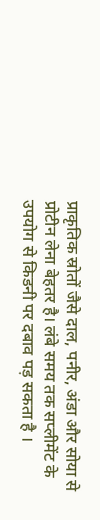प्राकृतिक स्रोतों जैसे दाल, पनीर, अंडा और सोया से प्रोटीन लेना बेहतर है। लंबे समय तक सप्लीमेंट के उपयोग से किडनी पर दबाव पड़ सकता है ।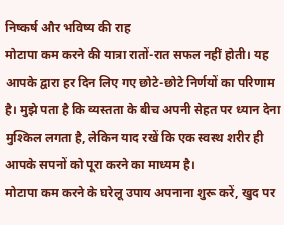निष्कर्ष और भविष्य की राह
मोटापा कम करने की यात्रा रातों-रात सफल नहीं होती। यह आपके द्वारा हर दिन लिए गए छोटे-छोटे निर्णयों का परिणाम है। मुझे पता है कि व्यस्तता के बीच अपनी सेहत पर ध्यान देना मुश्किल लगता है, लेकिन याद रखें कि एक स्वस्थ शरीर ही आपके सपनों को पूरा करने का माध्यम है।
मोटापा कम करने के घरेलू उपाय अपनाना शुरू करें, खुद पर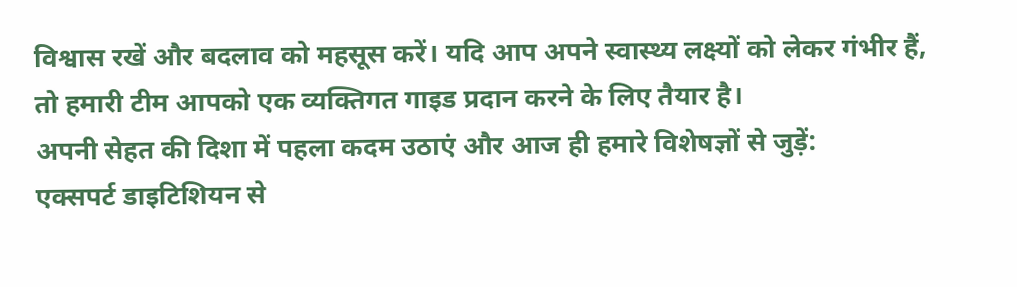विश्वास रखें और बदलाव को महसूस करें। यदि आप अपने स्वास्थ्य लक्ष्यों को लेकर गंभीर हैं, तो हमारी टीम आपको एक व्यक्तिगत गाइड प्रदान करने के लिए तैयार है।
अपनी सेहत की दिशा में पहला कदम उठाएं और आज ही हमारे विशेषज्ञों से जुड़ें:
एक्सपर्ट डाइटिशियन से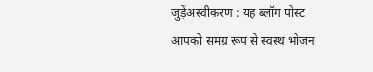जुड़ेंअस्वीकरण : यह ब्लॉग पोस्ट आपको समग्र रूप से स्वस्थ भोजन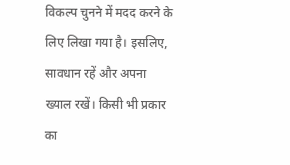विकल्प चुनने में मदद करने के लिए लिखा गया है। इसलिए, सावधान रहें और अपना ख्याल रखें। किसी भी प्रकार का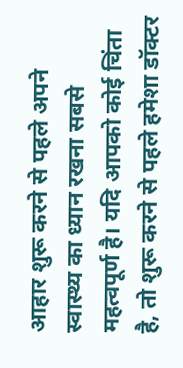आहार शुरू करने से पहले अपने स्वास्थ्य का ध्यान रखना सबसे महत्वपूर्ण है। यदि आपको कोई चिंता है, तो शुरू करने से पहले हमेशा डॉक्टर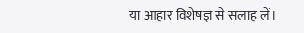या आहार विशेषज्ञ से सलाह लें।